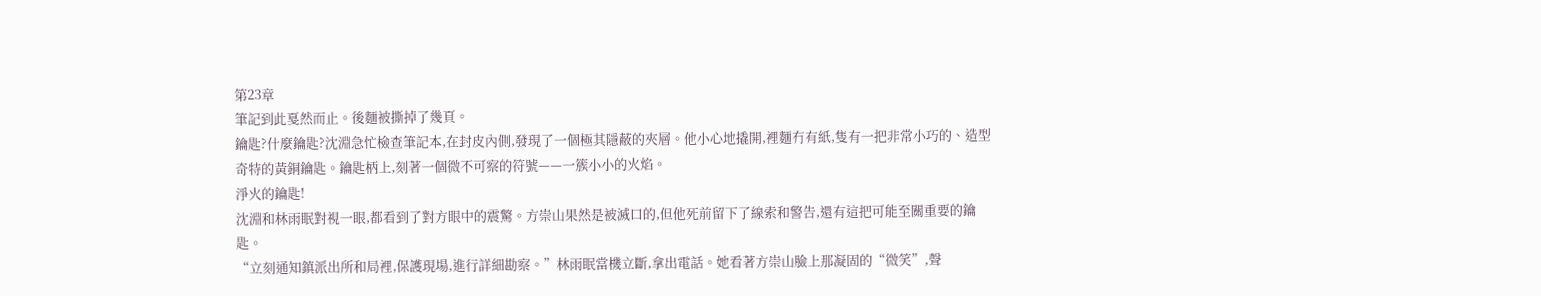第23章
筆記到此戛然而止。後麵被撕掉了幾頁。
鑰匙?什麼鑰匙?沈淵急忙檢查筆記本,在封皮內側,發現了一個極其隱蔽的夾層。他小心地撬開,裡麵冇有紙,隻有一把非常小巧的、造型奇特的黃銅鑰匙。鑰匙柄上,刻著一個微不可察的符號——一簇小小的火焰。
淨火的鑰匙!
沈淵和林雨眠對視一眼,都看到了對方眼中的震驚。方崇山果然是被滅口的,但他死前留下了線索和警告,還有這把可能至關重要的鑰匙。
“立刻通知鎮派出所和局裡,保護現場,進行詳細勘察。”林雨眠當機立斷,拿出電話。她看著方崇山臉上那凝固的“微笑”,聲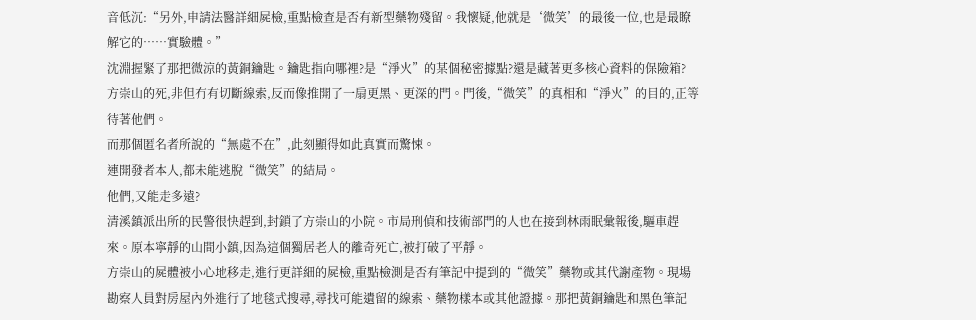音低沉:“另外,申請法醫詳細屍檢,重點檢查是否有新型藥物殘留。我懷疑,他就是‘微笑’的最後一位,也是最瞭解它的……實驗體。”
沈淵握緊了那把微涼的黃銅鑰匙。鑰匙指向哪裡?是“淨火”的某個秘密據點?還是藏著更多核心資料的保險箱?
方崇山的死,非但冇有切斷線索,反而像推開了一扇更黑、更深的門。門後,“微笑”的真相和“淨火”的目的,正等待著他們。
而那個匿名者所說的“無處不在”,此刻顯得如此真實而驚悚。
連開發者本人,都未能逃脫“微笑”的結局。
他們,又能走多遠?
清溪鎮派出所的民警很快趕到,封鎖了方崇山的小院。市局刑偵和技術部門的人也在接到林雨眠彙報後,驅車趕來。原本寧靜的山間小鎮,因為這個獨居老人的離奇死亡,被打破了平靜。
方崇山的屍體被小心地移走,進行更詳細的屍檢,重點檢測是否有筆記中提到的“微笑”藥物或其代謝產物。現場勘察人員對房屋內外進行了地毯式搜尋,尋找可能遺留的線索、藥物樣本或其他證據。那把黃銅鑰匙和黑色筆記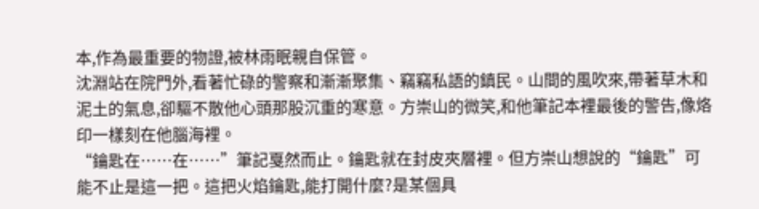本,作為最重要的物證,被林雨眠親自保管。
沈淵站在院門外,看著忙碌的警察和漸漸聚集、竊竊私語的鎮民。山間的風吹來,帶著草木和泥土的氣息,卻驅不散他心頭那股沉重的寒意。方崇山的微笑,和他筆記本裡最後的警告,像烙印一樣刻在他腦海裡。
“鑰匙在……在……”筆記戛然而止。鑰匙就在封皮夾層裡。但方崇山想說的“鑰匙”可能不止是這一把。這把火焰鑰匙,能打開什麼?是某個具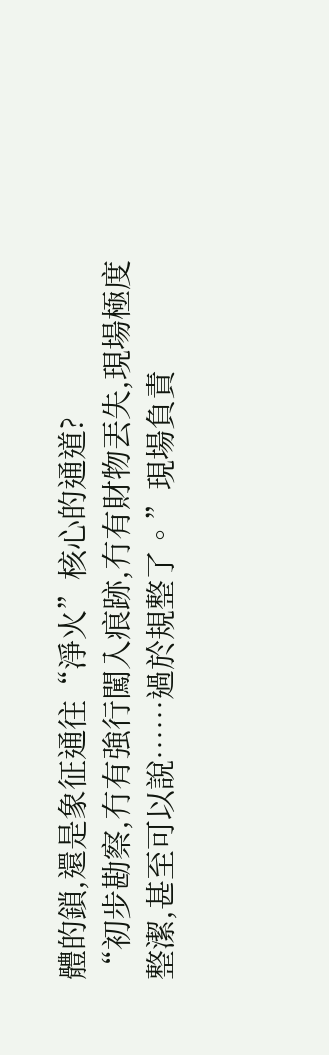體的鎖,還是象征通往“淨火”核心的通道?
“初步勘察,冇有強行闖入痕跡,冇有財物丟失,現場極度整潔,甚至可以說……過於規整了。”現場負責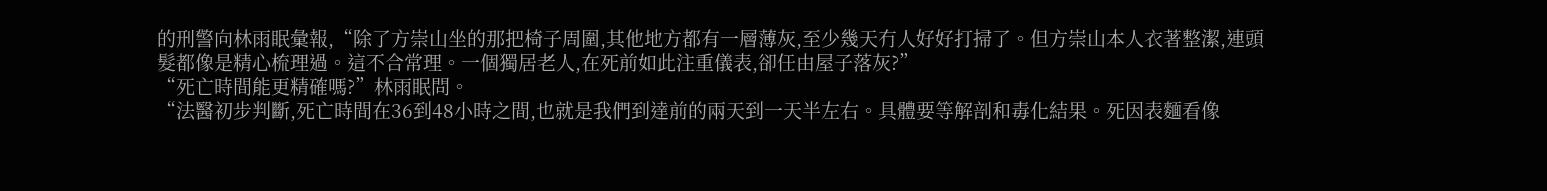的刑警向林雨眠彙報,“除了方崇山坐的那把椅子周圍,其他地方都有一層薄灰,至少幾天冇人好好打掃了。但方崇山本人衣著整潔,連頭髮都像是精心梳理過。這不合常理。一個獨居老人,在死前如此注重儀表,卻任由屋子落灰?”
“死亡時間能更精確嗎?”林雨眠問。
“法醫初步判斷,死亡時間在36到48小時之間,也就是我們到達前的兩天到一天半左右。具體要等解剖和毒化結果。死因表麵看像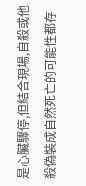是心臟驟停,但結合現場,自殺或他殺偽裝成自然死亡的可能性都存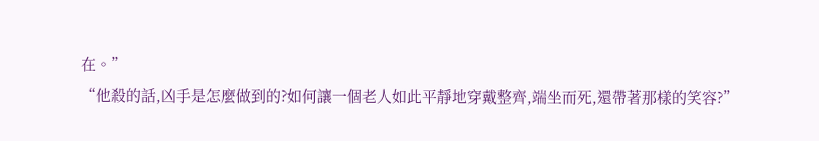在。”
“他殺的話,凶手是怎麼做到的?如何讓一個老人如此平靜地穿戴整齊,端坐而死,還帶著那樣的笑容?”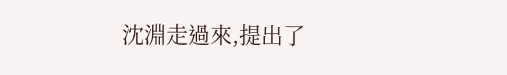沈淵走過來,提出了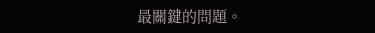最關鍵的問題。